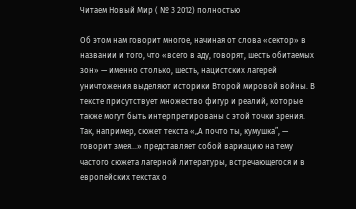Читаем Новый Мир ( № 3 2012) полностью

Об этом нам говорит многое, начиная от слова «сектор» в названии и того, что «всего в аду, говорят, шесть обитаемых зон» — именно столько, шесть, нацистских лагерей уничтожения выделяют историки Второй мировой войны. В тексте присутствует множество фигур и реалий, которые также могут быть интерпретированы с этой точки зрения. Так, например, сюжет текста «„А почто ты, кумушка”, — говорит змея…» представляет собой вариацию на тему частого сюжета лагерной литературы, встречающегося и в европейских текстах о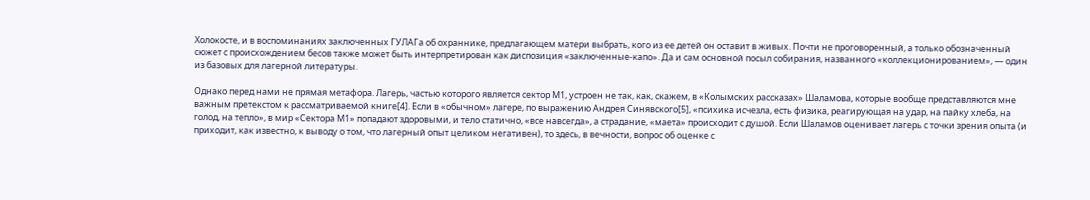Холокосте, и в воспоминаниях заключенных ГУЛАГа об охраннике, предлагающем матери выбрать, кого из ее детей он оставит в живых. Почти не проговоренный, а только обозначенный сюжет с происхождением бесов также может быть интерпретирован как диспозиция «заключенные-капо». Да и сам основной посыл собирания, названного «коллекционированием», — один из базовых для лагерной литературы.

Однако перед нами не прямая метафора. Лагерь, частью которого является сектор М1, устроен не так, как, скажем, в «Колымских рассказах» Шаламова, которые вообще представляются мне важным претекстом к рассматриваемой книге[4]. Если в «обычном» лагере, по выражению Андрея Синявского[5], «психика исчезла, есть физика, реагирующая на удар, на пайку хлеба, на голод, на тепло», в мир «Сектора М1» попадают здоровыми, и тело статично, «все навсегда», а страдание, «маета» происходит с душой. Если Шаламов оценивает лагерь с точки зрения опыта (и приходит, как известно, к выводу о том, что лагерный опыт целиком негативен), то здесь, в вечности, вопрос об оценке с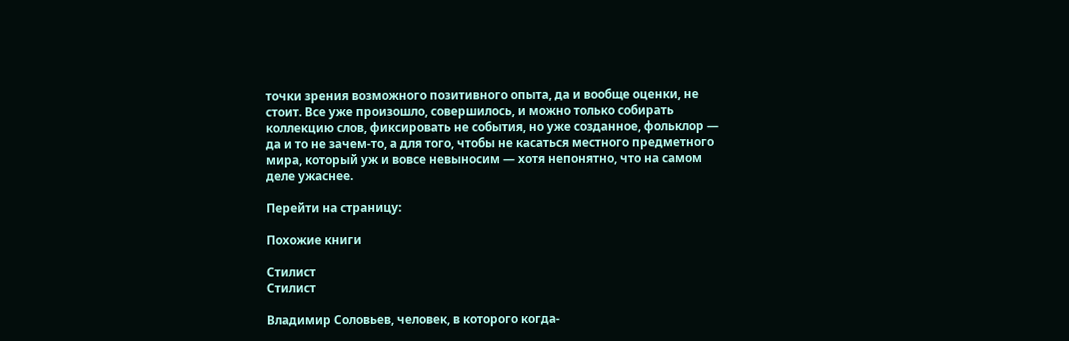точки зрения возможного позитивного опыта, да и вообще оценки, не стоит. Все уже произошло, совершилось, и можно только собирать коллекцию слов, фиксировать не события, но уже созданное, фольклор — да и то не зачем-то, а для того, чтобы не касаться местного предметного мира, который уж и вовсе невыносим — хотя непонятно, что на самом деле ужаснее.

Перейти на страницу:

Похожие книги

Стилист
Стилист

Владимир Соловьев, человек, в которого когда-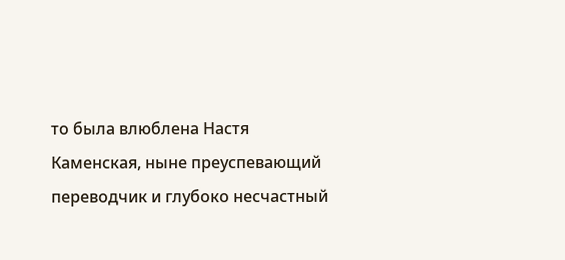то была влюблена Настя Каменская, ныне преуспевающий переводчик и глубоко несчастный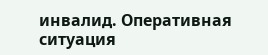инвалид. Оперативная ситуация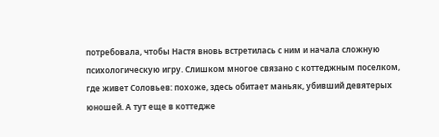потребовала, чтобы Настя вновь встретилась с ним и начала сложную психологическую игру. Слишком многое связано с коттеджным поселком, где живет Соловьев: похоже, здесь обитает маньяк, убивший девятерых юношей. А тут еще в коттедже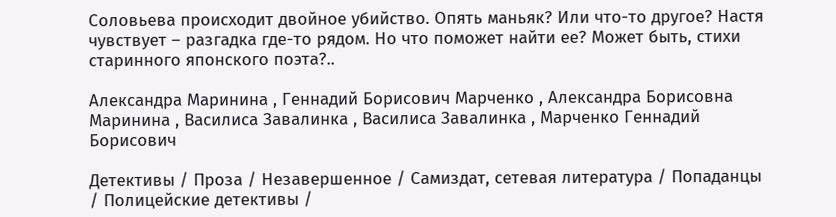Соловьева происходит двойное убийство. Опять маньяк? Или что-то другое? Настя чувствует – разгадка где-то рядом. Но что поможет найти ее? Может быть, стихи старинного японского поэта?..

Александра Маринина , Геннадий Борисович Марченко , Александра Борисовна Маринина , Василиса Завалинка , Василиса Завалинка , Марченко Геннадий Борисович

Детективы / Проза / Незавершенное / Самиздат, сетевая литература / Попаданцы / Полицейские детективы /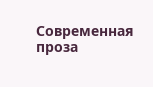Современная проза